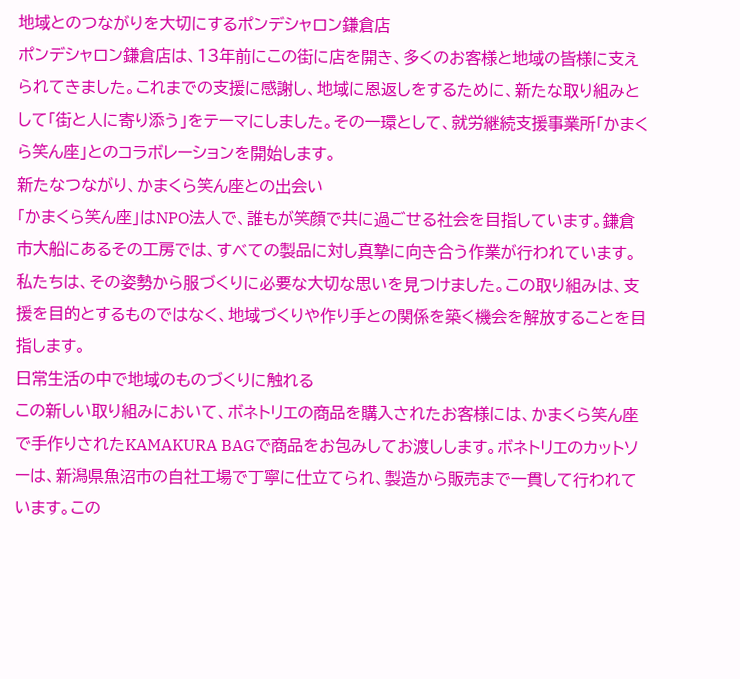地域とのつながりを大切にするポンデシャロン鎌倉店
ポンデシャロン鎌倉店は、13年前にこの街に店を開き、多くのお客様と地域の皆様に支えられてきました。これまでの支援に感謝し、地域に恩返しをするために、新たな取り組みとして「街と人に寄り添う」をテーマにしました。その一環として、就労継続支援事業所「かまくら笑ん座」とのコラボレーションを開始します。
新たなつながり、かまくら笑ん座との出会い
「かまくら笑ん座」はNPO法人で、誰もが笑顔で共に過ごせる社会を目指しています。鎌倉市大船にあるその工房では、すべての製品に対し真摯に向き合う作業が行われています。私たちは、その姿勢から服づくりに必要な大切な思いを見つけました。この取り組みは、支援を目的とするものではなく、地域づくりや作り手との関係を築く機会を解放することを目指します。
日常生活の中で地域のものづくりに触れる
この新しい取り組みにおいて、ボネトリエの商品を購入されたお客様には、かまくら笑ん座で手作りされたKAMAKURA BAGで商品をお包みしてお渡しします。ボネトリエのカットソーは、新潟県魚沼市の自社工場で丁寧に仕立てられ、製造から販売まで一貫して行われています。この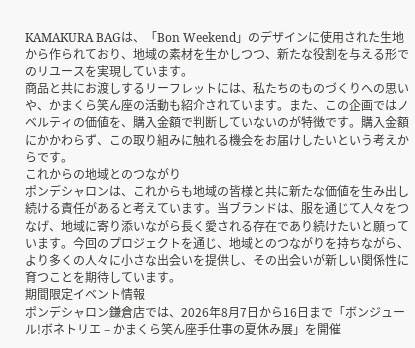KAMAKURA BAGは、「Bon Weekend」のデザインに使用された生地から作られており、地域の素材を生かしつつ、新たな役割を与える形でのリユースを実現しています。
商品と共にお渡しするリーフレットには、私たちのものづくりへの思いや、かまくら笑ん座の活動も紹介されています。また、この企画ではノベルティの価値を、購入金額で判断していないのが特徴です。購入金額にかかわらず、この取り組みに触れる機会をお届けしたいという考えからです。
これからの地域とのつながり
ポンデシャロンは、これからも地域の皆様と共に新たな価値を生み出し続ける責任があると考えています。当ブランドは、服を通じて人々をつなげ、地域に寄り添いながら長く愛される存在であり続けたいと願っています。今回のプロジェクトを通じ、地域とのつながりを持ちながら、より多くの人々に小さな出会いを提供し、その出会いが新しい関係性に育つことを期待しています。
期間限定イベント情報
ポンデシャロン鎌倉店では、2026年8月7日から16日まで「ボンジュール!ボネトリエ – かまくら笑ん座手仕事の夏休み展」を開催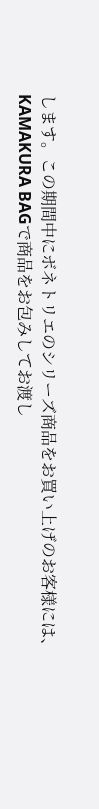します。この期間中にボネトリエのシリーズ商品をお買い上げのお客様には、KAMAKURA BAGで商品をお包みしてお渡し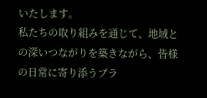いたします。
私たちの取り組みを通じて、地域との深いつながりを築きながら、皆様の日常に寄り添うブラ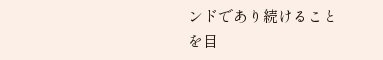ンドであり続けることを目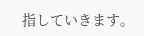指していきます。